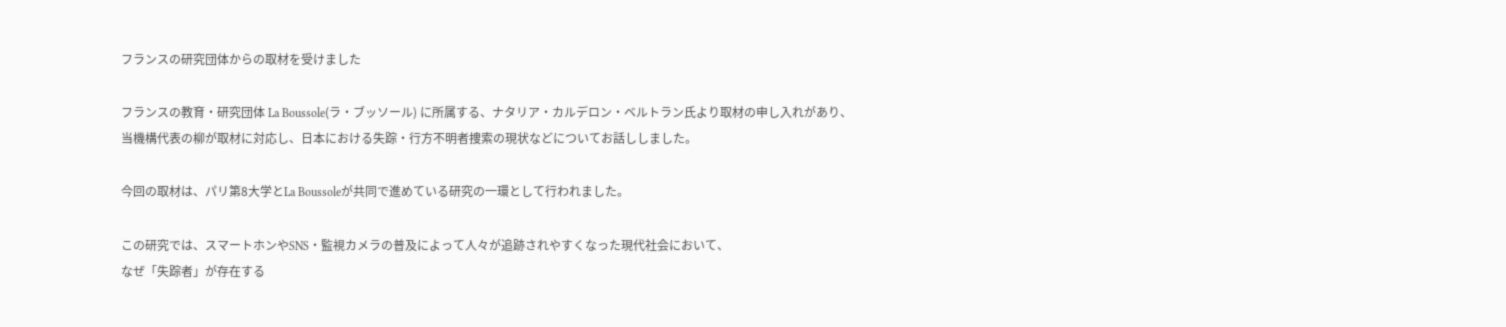フランスの研究団体からの取材を受けました

フランスの教育・研究団体 La Boussole(ラ・ブッソール) に所属する、ナタリア・カルデロン・ベルトラン氏より取材の申し入れがあり、
当機構代表の柳が取材に対応し、日本における失踪・行方不明者捜索の現状などについてお話ししました。

今回の取材は、パリ第8大学とLa Boussoleが共同で進めている研究の一環として行われました。

この研究では、スマートホンやSNS・監視カメラの普及によって人々が追跡されやすくなった現代社会において、
なぜ「失踪者」が存在する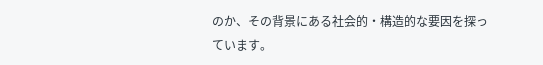のか、その背景にある社会的・構造的な要因を探っています。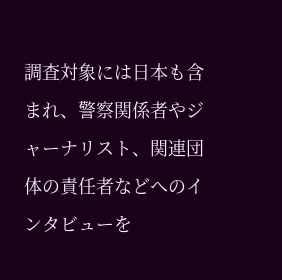調査対象には日本も含まれ、警察関係者やジャーナリスト、関連団体の責任者などへのインタビューを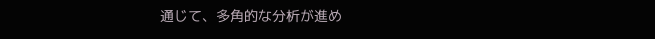通じて、多角的な分析が進め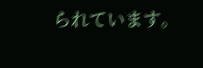られています。